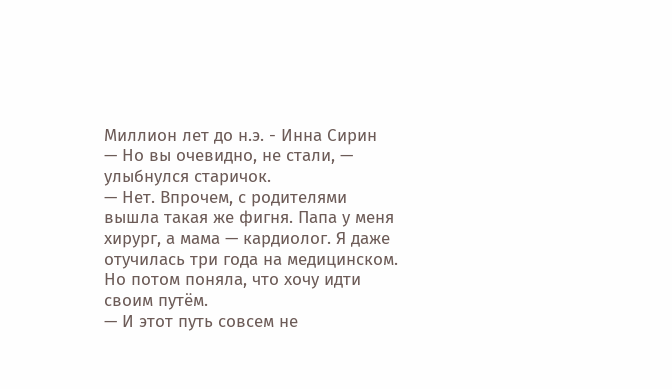Миллион лет до н.э. - Инна Сирин
— Но вы очевидно, не стали, — улыбнулся старичок.
— Нет. Впрочем, с родителями вышла такая же фигня. Папа у меня хирург, а мама — кардиолог. Я даже
отучилась три года на медицинском. Но потом поняла, что хочу идти своим путём.
— И этот путь совсем не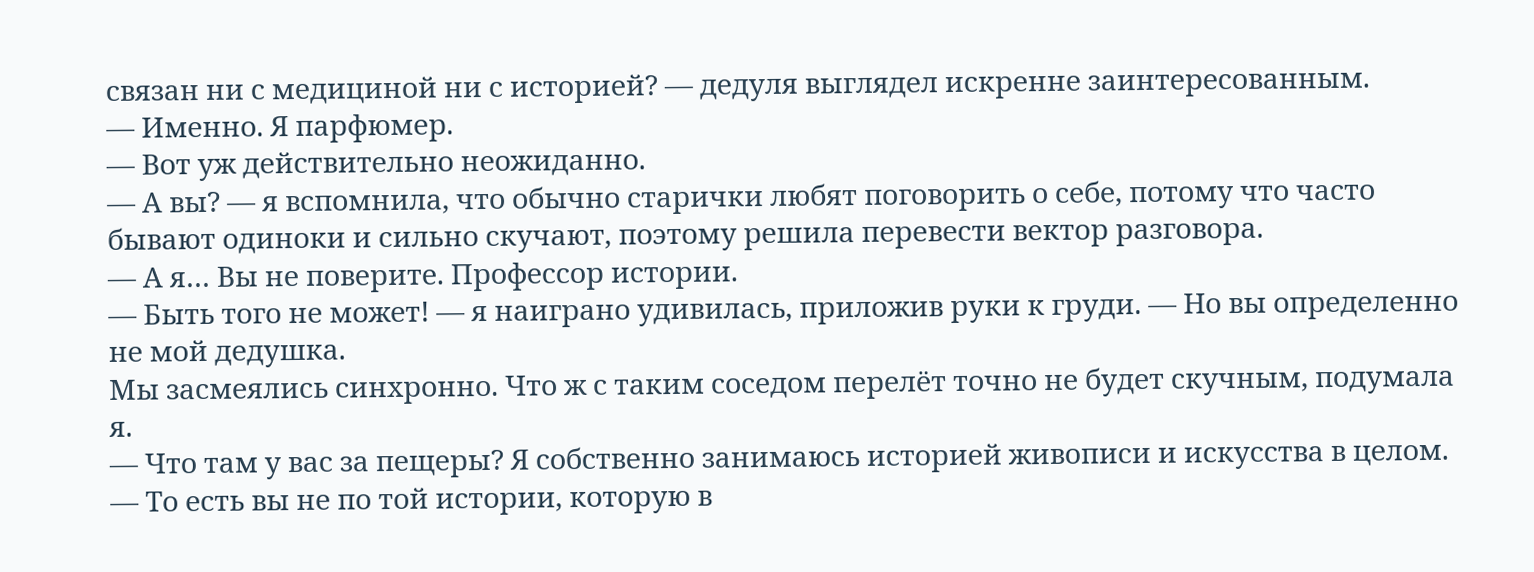связан ни с медициной ни с историей? — дедуля выглядел искренне заинтересованным.
— Именно. Я парфюмер.
— Вот уж действительно неожиданно.
— А вы? — я вспомнила, что обычно старички любят поговорить о себе, потому что часто бывают одиноки и сильно скучают, поэтому решила перевести вектор разговора.
— А я… Вы не поверите. Профессор истории.
— Быть того не может! — я наиграно удивилась, приложив руки к груди. — Но вы определенно не мой дедушка.
Мы засмеялись синхронно. Что ж с таким соседом перелёт точно не будет скучным, подумала я.
— Что там у вас за пещеры? Я собственно занимаюсь историей живописи и искусства в целом.
— То есть вы не по той истории, которую в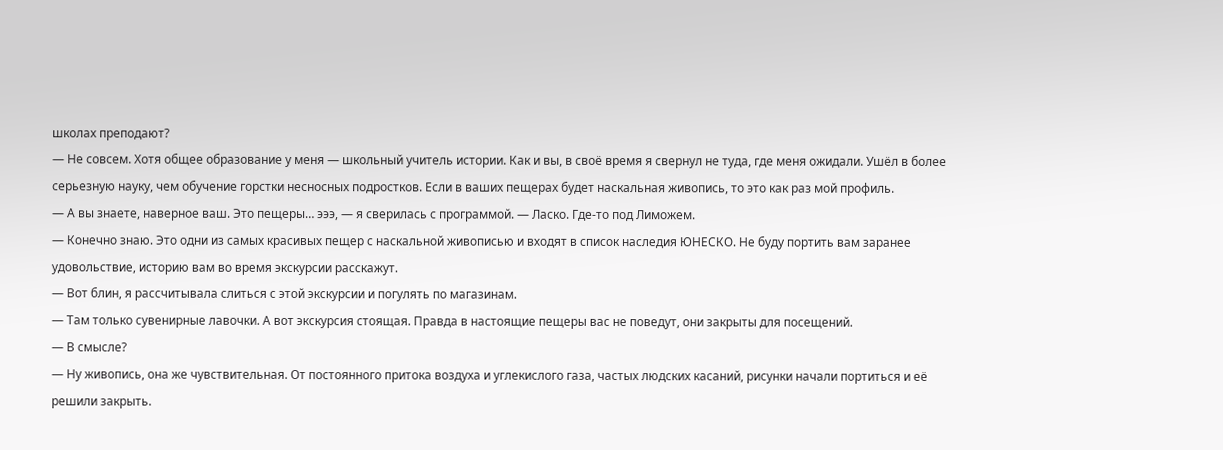школах преподают?
— Не совсем. Хотя общее образование у меня — школьный учитель истории. Как и вы, в своё время я свернул не туда, где меня ожидали. Ушёл в более серьезную науку, чем обучение горстки несносных подростков. Если в ваших пещерах будет наскальная живопись, то это как раз мой профиль.
— А вы знаете, наверное ваш. Это пещеры… эээ, — я сверилась с программой. — Ласко. Где-то под Лиможем.
— Конечно знаю. Это одни из самых красивых пещер с наскальной живописью и входят в список наследия ЮНЕСКО. Не буду портить вам заранее удовольствие, историю вам во время экскурсии расскажут.
— Вот блин, я рассчитывала слиться с этой экскурсии и погулять по магазинам.
— Там только сувенирные лавочки. А вот экскурсия стоящая. Правда в настоящие пещеры вас не поведут, они закрыты для посещений.
— В смысле?
— Ну живопись, она же чувствительная. От постоянного притока воздуха и углекислого газа, частых людских касаний, рисунки начали портиться и её решили закрыть.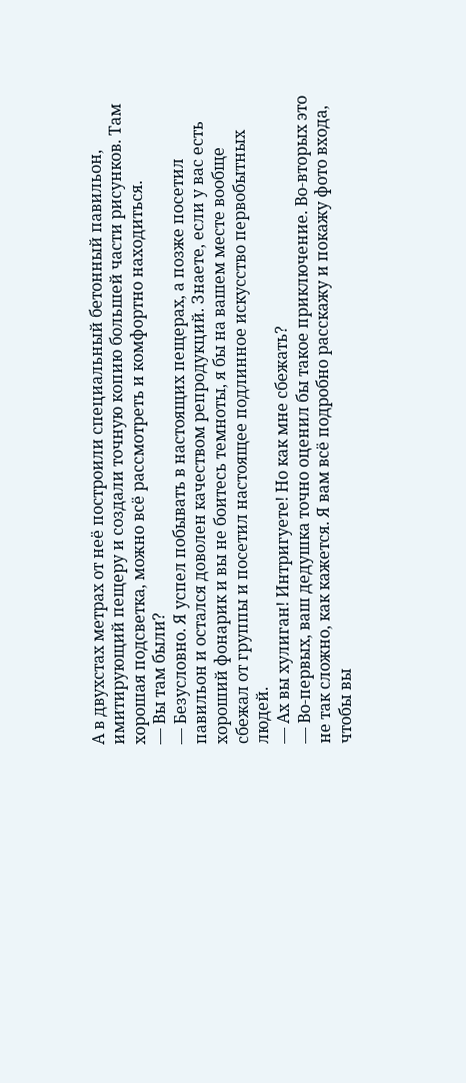А в двухстах метрах от неё построили специальный бетонный павильон, имитирующий пещеру и создали точную копию большей части рисунков. Там хорошая подсветка, можно всё рассмотреть и комфортно находиться.
— Вы там были?
— Безусловно. Я успел побывать в настоящих пещерах, а позже посетил павильон и остался доволен качеством репродукций. Знаете, если у вас есть хороший фонарик и вы не боитесь темноты, я бы на вашем месте вообще сбежал от группы и посетил настоящее подлинное искусство первобытных людей.
— Ах вы хулиган! Интригуете! Но как мне сбежать?
— Во-первых, ваш дедушка точно оценил бы такое приключение. Во-вторых это не так сложно, как кажется. Я вам всё подробно расскажу и покажу фото входа, чтобы вы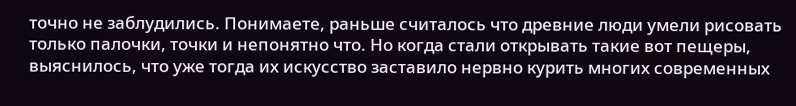точно не заблудились. Понимаете, раньше считалось что древние люди умели рисовать только палочки, точки и непонятно что. Но когда стали открывать такие вот пещеры, выяснилось, что уже тогда их искусство заставило нервно курить многих современных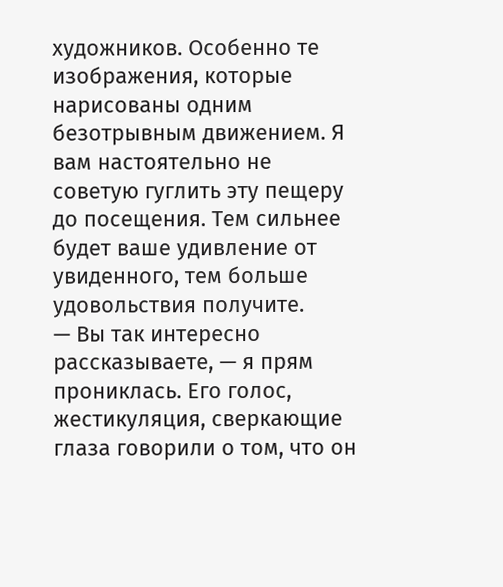художников. Особенно те изображения, которые нарисованы одним безотрывным движением. Я вам настоятельно не советую гуглить эту пещеру до посещения. Тем сильнее будет ваше удивление от увиденного, тем больше удовольствия получите.
— Вы так интересно рассказываете, — я прям прониклась. Его голос, жестикуляция, сверкающие глаза говорили о том, что он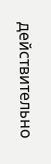действительно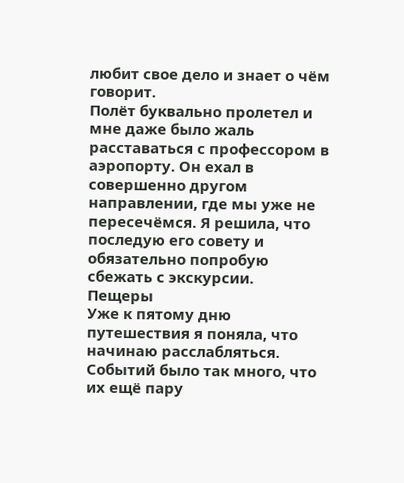любит свое дело и знает о чём говорит.
Полёт буквально пролетел и мне даже было жаль расставаться с профессором в аэропорту. Он ехал в совершенно другом направлении, где мы уже не пересечёмся. Я решила, что последую его совету и обязательно попробую сбежать с экскурсии.
Пещеры
Уже к пятому дню путешествия я поняла, что начинаю расслабляться. Событий было так много, что их ещё пару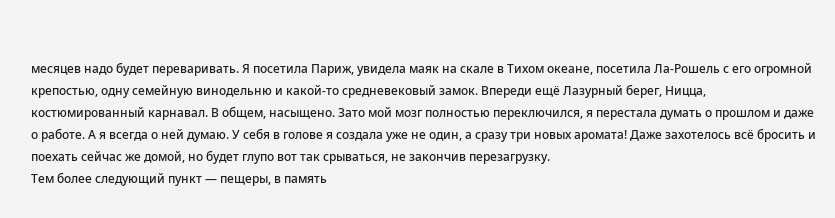месяцев надо будет переваривать. Я посетила Париж, увидела маяк на скале в Тихом океане, посетила Ла-Рошель с его огромной крепостью, одну семейную винодельню и какой-то средневековый замок. Впереди ещё Лазурный берег, Ницца, костюмированный карнавал. В общем, насыщено. Зато мой мозг полностью переключился, я перестала думать о прошлом и даже о работе. А я всегда о ней думаю. У себя в голове я создала уже не один, а сразу три новых аромата! Даже захотелось всё бросить и поехать сейчас же домой, но будет глупо вот так срываться, не закончив перезагрузку.
Тем более следующий пункт — пещеры, в память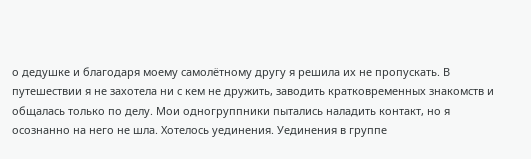о дедушке и благодаря моему самолётному другу я решила их не пропускать. В путешествии я не захотела ни с кем не дружить, заводить кратковременных знакомств и общалась только по делу. Мои одногруппники пытались наладить контакт, но я осознанно на него не шла. Хотелось уединения. Уединения в группе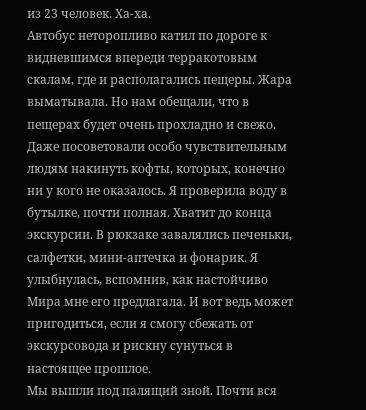из 23 человек. Ха-ха.
Автобус неторопливо катил по дороге к видневшимся впереди терракотовым скалам, где и располагались пещеры. Жара выматывала. Но нам обещали, что в пещерах будет очень прохладно и свежо. Даже посоветовали особо чувствительным людям накинуть кофты, которых, конечно ни у кого не оказалось. Я проверила воду в бутылке, почти полная. Хватит до конца экскурсии. В рюкзаке завалялись печеньки, салфетки, мини-аптечка и фонарик. Я улыбнулась, вспомнив, как настойчиво Мира мне его предлагала. И вот ведь может пригодиться, если я смогу сбежать от экскурсовода и рискну сунуться в настоящее прошлое.
Мы вышли под палящий зной. Почти вся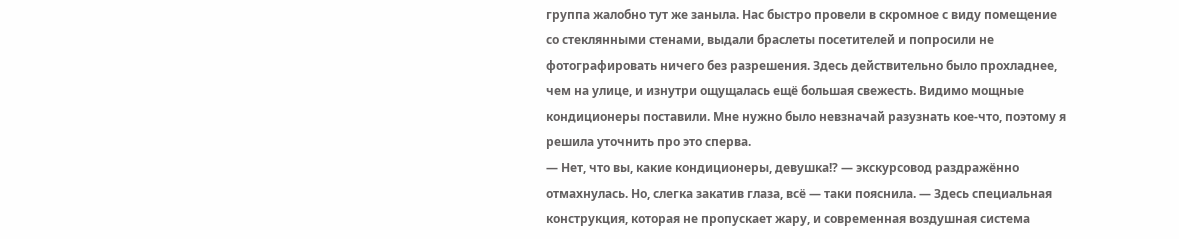группа жалобно тут же заныла. Нас быстро провели в скромное с виду помещение со стеклянными стенами, выдали браслеты посетителей и попросили не фотографировать ничего без разрешения. Здесь действительно было прохладнее, чем на улице, и изнутри ощущалась ещё большая свежесть. Видимо мощные кондиционеры поставили. Мне нужно было невзначай разузнать кое-что, поэтому я решила уточнить про это сперва.
— Нет, что вы, какие кондиционеры, девушка!? — экскурсовод раздражённо отмахнулась. Но, слегка закатив глаза, всё — таки пояснила. — Здесь специальная конструкция, которая не пропускает жару, и современная воздушная система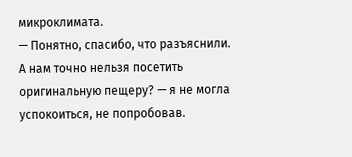микроклимата.
— Понятно, спасибо, что разъяснили. А нам точно нельзя посетить оригинальную пещеру? — я не могла успокоиться, не попробовав.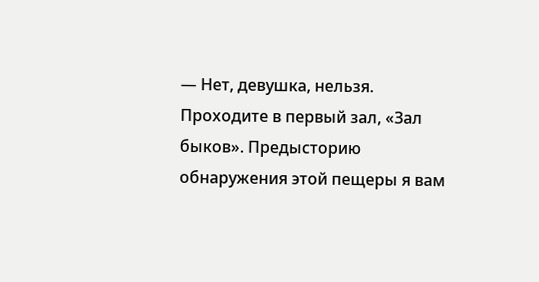— Нет, девушка, нельзя. Проходите в первый зал, «Зал быков». Предысторию обнаружения этой пещеры я вам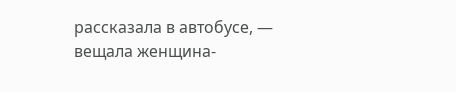рассказала в автобусе, — вещала женщина-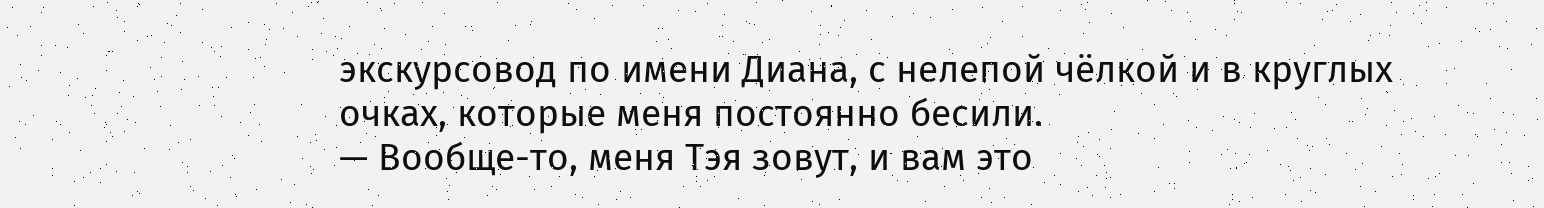экскурсовод по имени Диана, с нелепой чёлкой и в круглых очках, которые меня постоянно бесили.
— Вообще-то, меня Тэя зовут, и вам это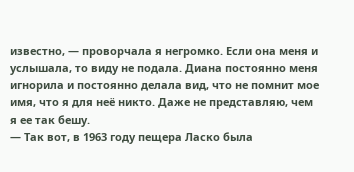известно, — проворчала я негромко. Если она меня и услышала, то виду не подала. Диана постоянно меня игнорила и постоянно делала вид, что не помнит мое имя, что я для неё никто. Даже не представляю, чем я ее так бешу.
— Так вот, в 1963 году пещера Ласко была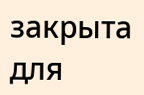закрыта для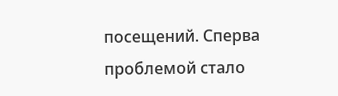посещений. Сперва проблемой стало